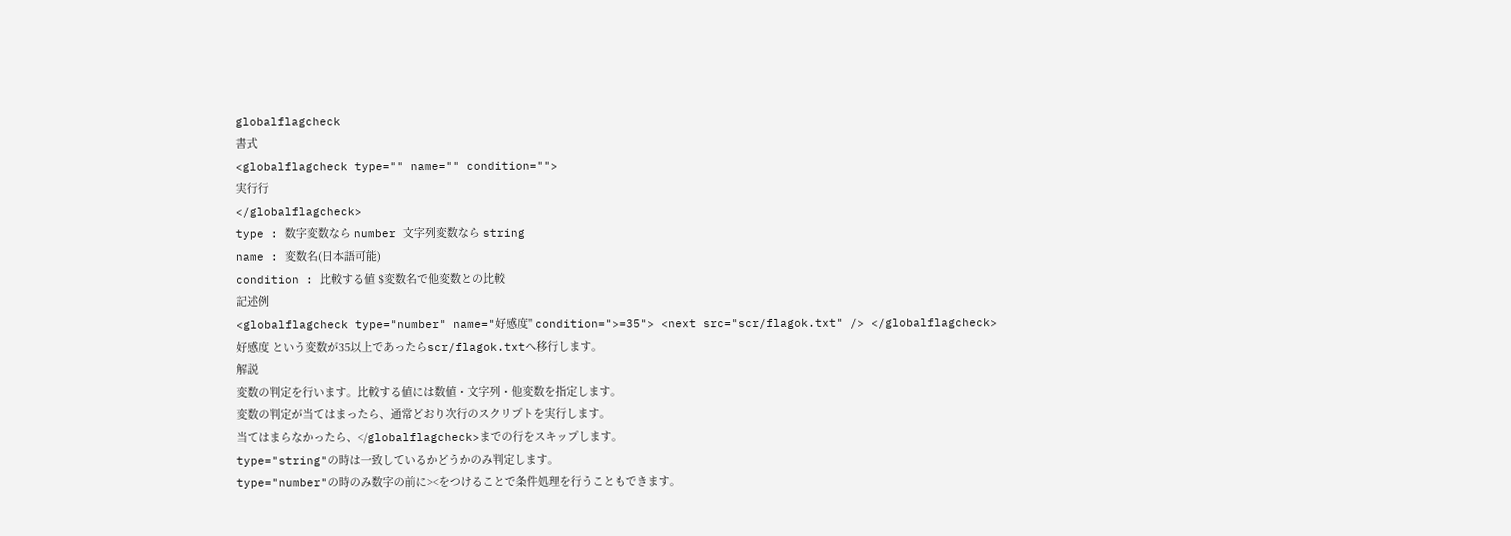globalflagcheck
書式
<globalflagcheck type="" name="" condition="">
実行行
</globalflagcheck>
type : 数字変数なら number 文字列変数なら string
name : 変数名(日本語可能)
condition : 比較する値 $変数名で他変数との比較
記述例
<globalflagcheck type="number" name="好感度" condition=">=35"> <next src="scr/flagok.txt" /> </globalflagcheck>
好感度 という変数が35以上であったらscr/flagok.txtへ移行します。
解説
変数の判定を行います。比較する値には数値・文字列・他変数を指定します。
変数の判定が当てはまったら、通常どおり次行のスクリプトを実行します。
当てはまらなかったら、</globalflagcheck>までの行をスキップします。
type="string"の時は一致しているかどうかのみ判定します。
type="number"の時のみ数字の前に><をつけることで条件処理を行うこともできます。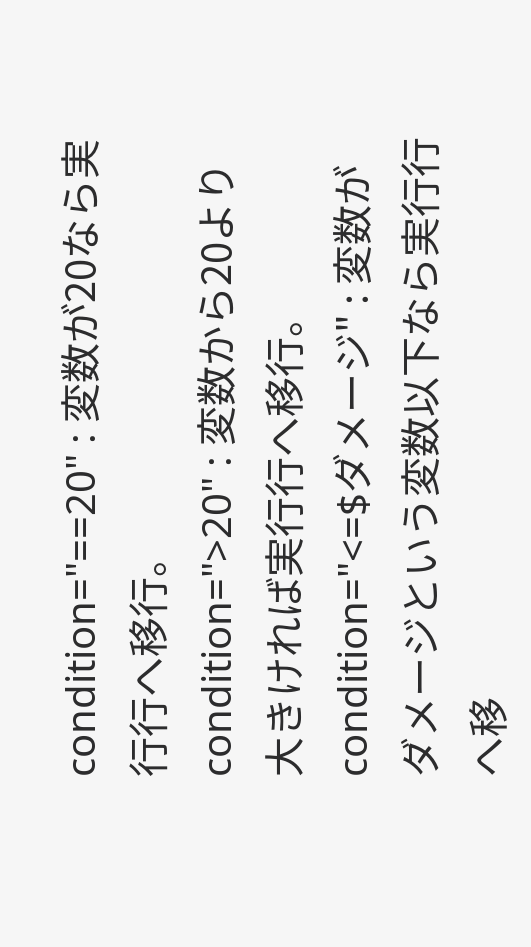condition="==20" : 変数が20なら実行行へ移行。
condition=">20" : 変数から20より大きければ実行行へ移行。
condition="<=$ダメージ" : 変数がダメージという変数以下なら実行行へ移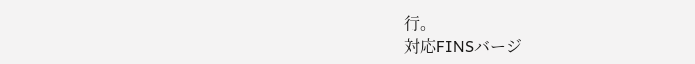行。
対応FINSバージ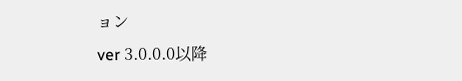ョン
ver 3.0.0.0以降